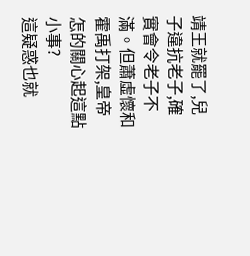靖王就罷了,兒子違抗老子,確實會令老子不滿。但蕭虛懷和霍禹打架,皇帝怎的關心起這點小事?
這疑惑也就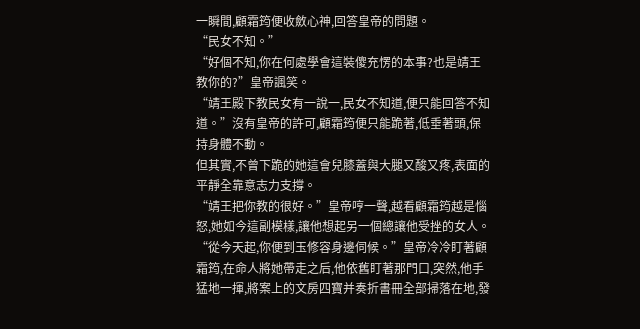一瞬間,顧霜筠便收斂心神,回答皇帝的問題。
“民女不知。”
“好個不知,你在何處學會這裝傻充愣的本事?也是靖王教你的?”皇帝諷笑。
“靖王殿下教民女有一說一,民女不知道,便只能回答不知道。”沒有皇帝的許可,顧霜筠便只能跪著,低垂著頭,保持身體不動。
但其實,不曾下跪的她這會兒膝蓋與大腿又酸又疼,表面的平靜全靠意志力支撐。
“靖王把你教的很好。”皇帝哼一聲,越看顧霜筠越是惱怒,她如今這副模樣,讓他想起另一個總讓他受挫的女人。
“從今天起,你便到玉修容身邊伺候。”皇帝冷冷盯著顧霜筠,在命人將她帶走之后,他依舊盯著那門口,突然,他手猛地一揮,將案上的文房四寶并奏折書冊全部掃落在地,發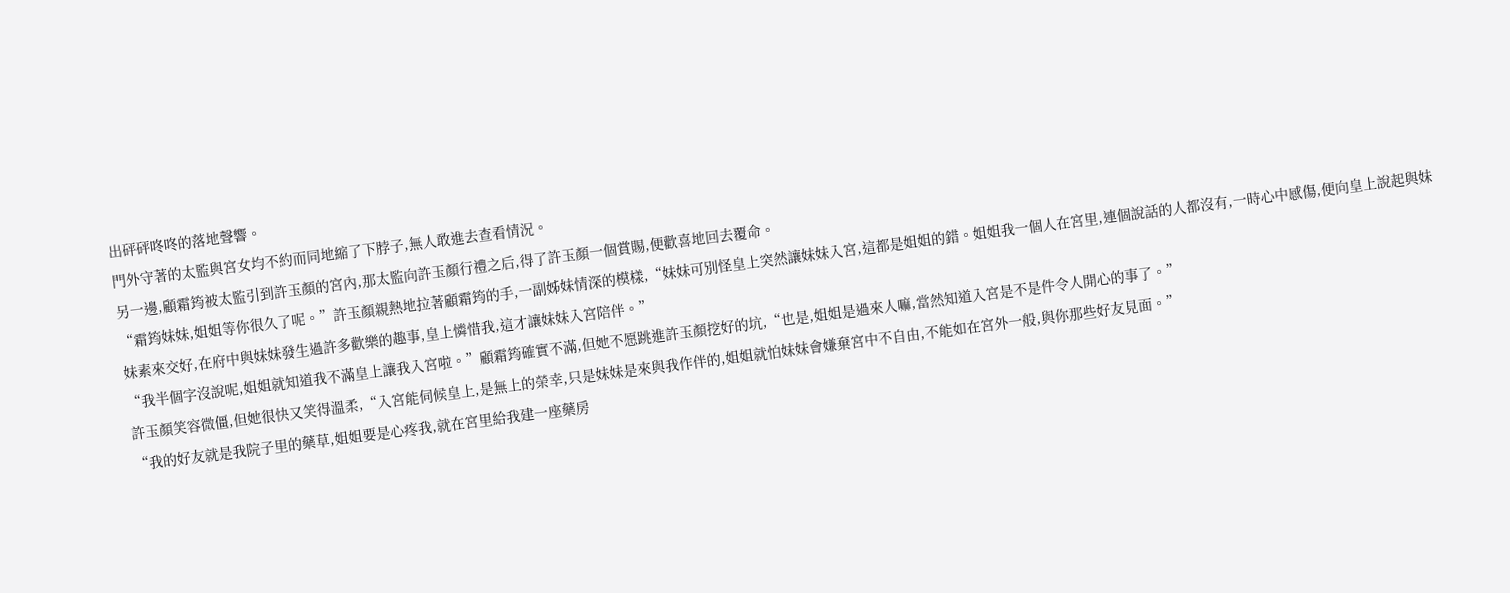出砰砰咚咚的落地聲響。
門外守著的太監與宮女均不約而同地縮了下脖子,無人敢進去查看情況。
另一邊,顧霜筠被太監引到許玉顏的宮內,那太監向許玉顏行禮之后,得了許玉顏一個賞賜,便歡喜地回去覆命。
“霜筠妹妹,姐姐等你很久了呢。”許玉顏親熱地拉著顧霜筠的手,一副姊妹情深的模樣,“妹妹可別怪皇上突然讓妹妹入宮,這都是姐姐的錯。姐姐我一個人在宮里,連個說話的人都沒有,一時心中感傷,便向皇上說起與妹妹素來交好,在府中與妹妹發生過許多歡樂的趣事,皇上憐惜我,這才讓妹妹入宮陪伴。”
“我半個字沒說呢,姐姐就知道我不滿皇上讓我入宮啦。”顧霜筠確實不滿,但她不愿跳進許玉顏挖好的坑,“也是,姐姐是過來人嘛,當然知道入宮是不是件令人開心的事了。”
許玉顏笑容微僵,但她很快又笑得溫柔,“入宮能伺候皇上,是無上的榮幸,只是妹妹是來與我作伴的,姐姐就怕妹妹會嫌棄宮中不自由,不能如在宮外一般,與你那些好友見面。”
“我的好友就是我院子里的藥草,姐姐要是心疼我,就在宮里給我建一座藥房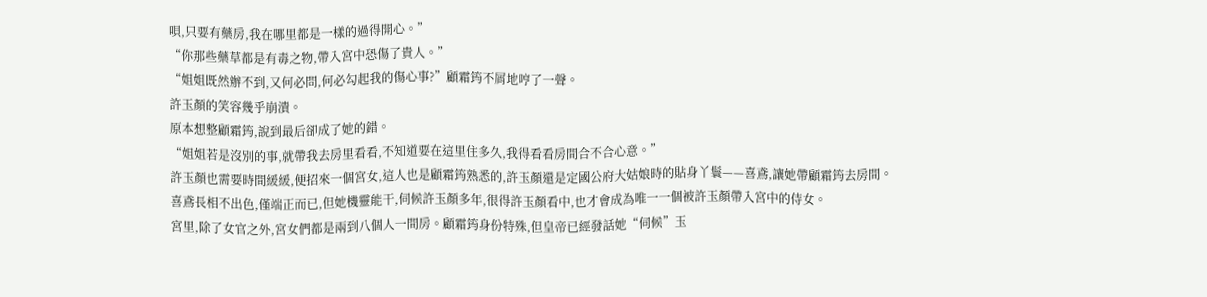唄,只要有藥房,我在哪里都是一樣的過得開心。”
“你那些藥草都是有毒之物,帶入宮中恐傷了貴人。”
“姐姐既然辦不到,又何必問,何必勾起我的傷心事?”顧霜筠不屑地哼了一聲。
許玉顏的笑容幾乎崩潰。
原本想整顧霜筠,說到最后卻成了她的錯。
“姐姐若是沒別的事,就帶我去房里看看,不知道要在這里住多久,我得看看房間合不合心意。”
許玉顏也需要時間緩緩,便招來一個宮女,這人也是顧霜筠熟悉的,許玉顏還是定國公府大姑娘時的貼身丫鬟——喜鳶,讓她帶顧霜筠去房間。
喜鳶長相不出色,僅端正而已,但她機靈能干,伺候許玉顏多年,很得許玉顏看中,也才會成為唯一一個被許玉顏帶入宮中的侍女。
宮里,除了女官之外,宮女們都是兩到八個人一間房。顧霜筠身份特殊,但皇帝已經發話她“伺候”玉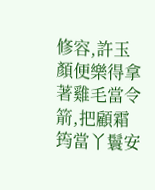修容,許玉顏便樂得拿著雞毛當令箭,把顧霜筠當丫鬟安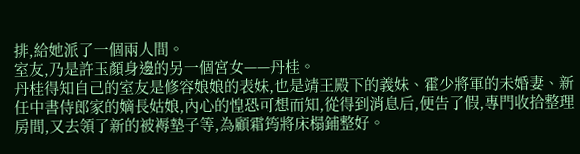排,給她派了一個兩人間。
室友,乃是許玉顏身邊的另一個宮女——丹桂。
丹桂得知自己的室友是修容娘娘的表妹,也是靖王殿下的義妹、霍少將軍的未婚妻、新任中書侍郎家的嫡長姑娘,內心的惶恐可想而知,從得到消息后,便告了假,專門收拾整理房間,又去領了新的被褥墊子等,為顧霜筠將床榻鋪整好。